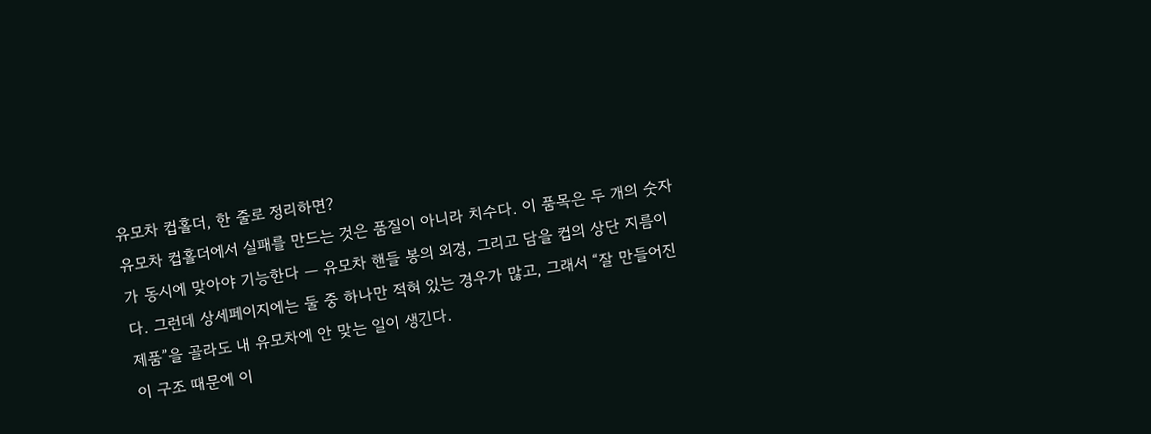유모차 컵홀더, 한 줄로 정리하면?
유모차 컵홀더에서 실패를 만드는 것은 품질이 아니라 치수다. 이 품목은 두 개의 숫자가 동시에 맞아야 기능한다 — 유모차 핸들 봉의 외경, 그리고 담을 컵의 상단 지름이다. 그런데 상세페이지에는 둘 중 하나만 적혀 있는 경우가 많고, 그래서 “잘 만들어진 제품”을 골라도 내 유모차에 안 맞는 일이 생긴다.
이 구조 때문에 이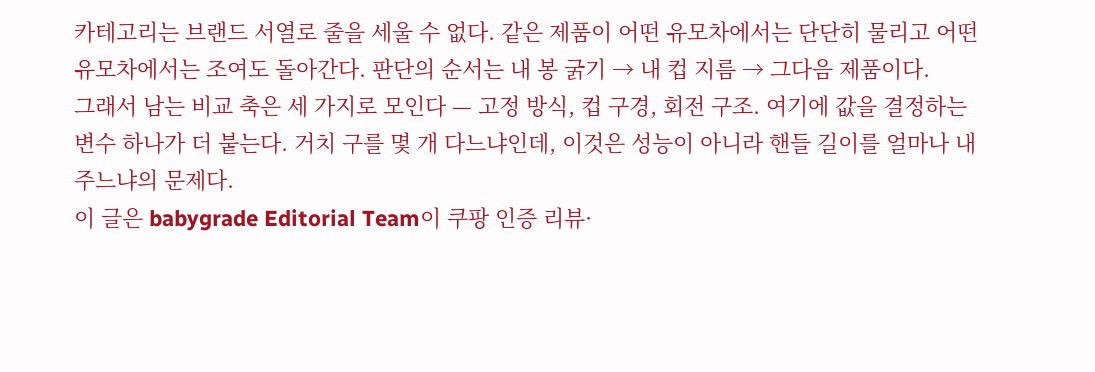카테고리는 브랜드 서열로 줄을 세울 수 없다. 같은 제품이 어떤 유모차에서는 단단히 물리고 어떤 유모차에서는 조여도 돌아간다. 판단의 순서는 내 봉 굵기 → 내 컵 지름 → 그다음 제품이다.
그래서 남는 비교 축은 세 가지로 모인다 — 고정 방식, 컵 구경, 회전 구조. 여기에 값을 결정하는 변수 하나가 더 붙는다. 거치 구를 몇 개 다느냐인데, 이것은 성능이 아니라 핸들 길이를 얼마나 내주느냐의 문제다.
이 글은 babygrade Editorial Team이 쿠팡 인증 리뷰·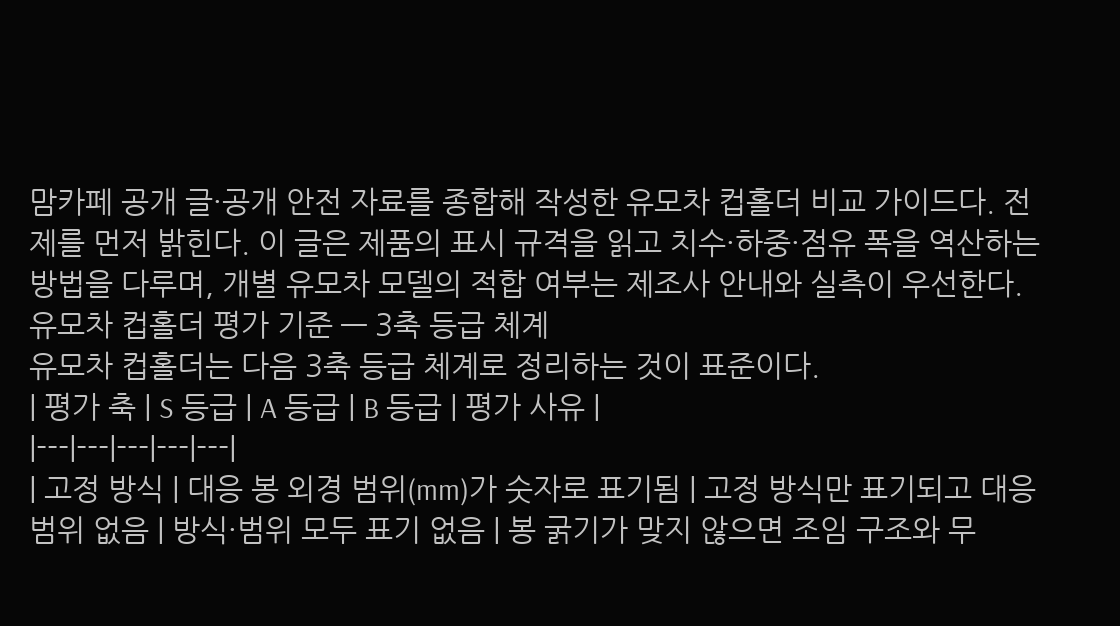맘카페 공개 글·공개 안전 자료를 종합해 작성한 유모차 컵홀더 비교 가이드다. 전제를 먼저 밝힌다. 이 글은 제품의 표시 규격을 읽고 치수·하중·점유 폭을 역산하는 방법을 다루며, 개별 유모차 모델의 적합 여부는 제조사 안내와 실측이 우선한다.
유모차 컵홀더 평가 기준 — 3축 등급 체계
유모차 컵홀더는 다음 3축 등급 체계로 정리하는 것이 표준이다.
| 평가 축 | S 등급 | A 등급 | B 등급 | 평가 사유 |
|---|---|---|---|---|
| 고정 방식 | 대응 봉 외경 범위(mm)가 숫자로 표기됨 | 고정 방식만 표기되고 대응 범위 없음 | 방식·범위 모두 표기 없음 | 봉 굵기가 맞지 않으면 조임 구조와 무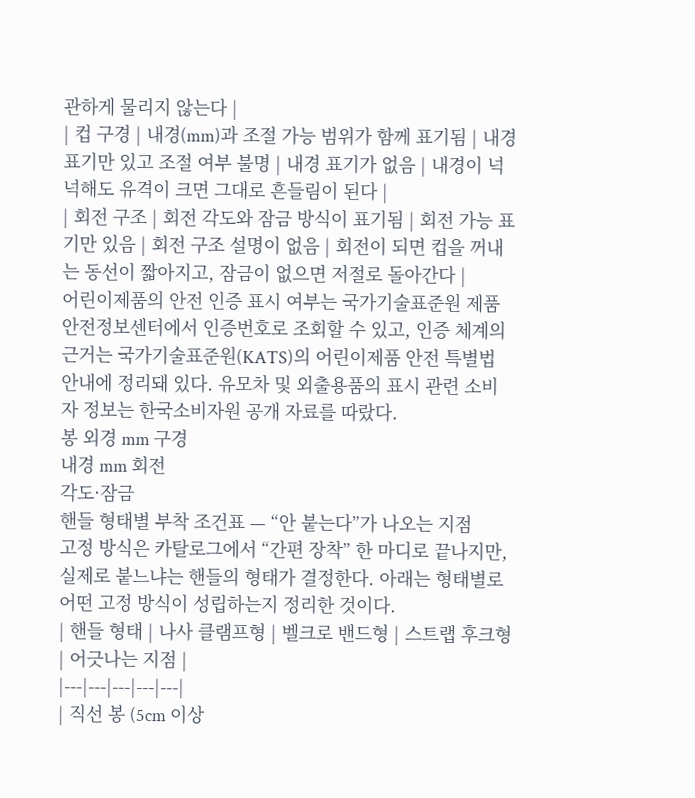관하게 물리지 않는다 |
| 컵 구경 | 내경(mm)과 조절 가능 범위가 함께 표기됨 | 내경 표기만 있고 조절 여부 불명 | 내경 표기가 없음 | 내경이 넉넉해도 유격이 크면 그대로 흔들림이 된다 |
| 회전 구조 | 회전 각도와 잠금 방식이 표기됨 | 회전 가능 표기만 있음 | 회전 구조 설명이 없음 | 회전이 되면 컵을 꺼내는 동선이 짧아지고, 잠금이 없으면 저절로 돌아간다 |
어린이제품의 안전 인증 표시 여부는 국가기술표준원 제품안전정보센터에서 인증번호로 조회할 수 있고, 인증 체계의 근거는 국가기술표준원(KATS)의 어린이제품 안전 특별법 안내에 정리돼 있다. 유모차 및 외출용품의 표시 관련 소비자 정보는 한국소비자원 공개 자료를 따랐다.
봉 외경 mm 구경
내경 mm 회전
각도·잠금
핸들 형태별 부착 조건표 — “안 붙는다”가 나오는 지점
고정 방식은 카탈로그에서 “간편 장착” 한 마디로 끝나지만, 실제로 붙느냐는 핸들의 형태가 결정한다. 아래는 형태별로 어떤 고정 방식이 성립하는지 정리한 것이다.
| 핸들 형태 | 나사 클램프형 | 벨크로 밴드형 | 스트랩 후크형 | 어긋나는 지점 |
|---|---|---|---|---|
| 직선 봉 (5cm 이상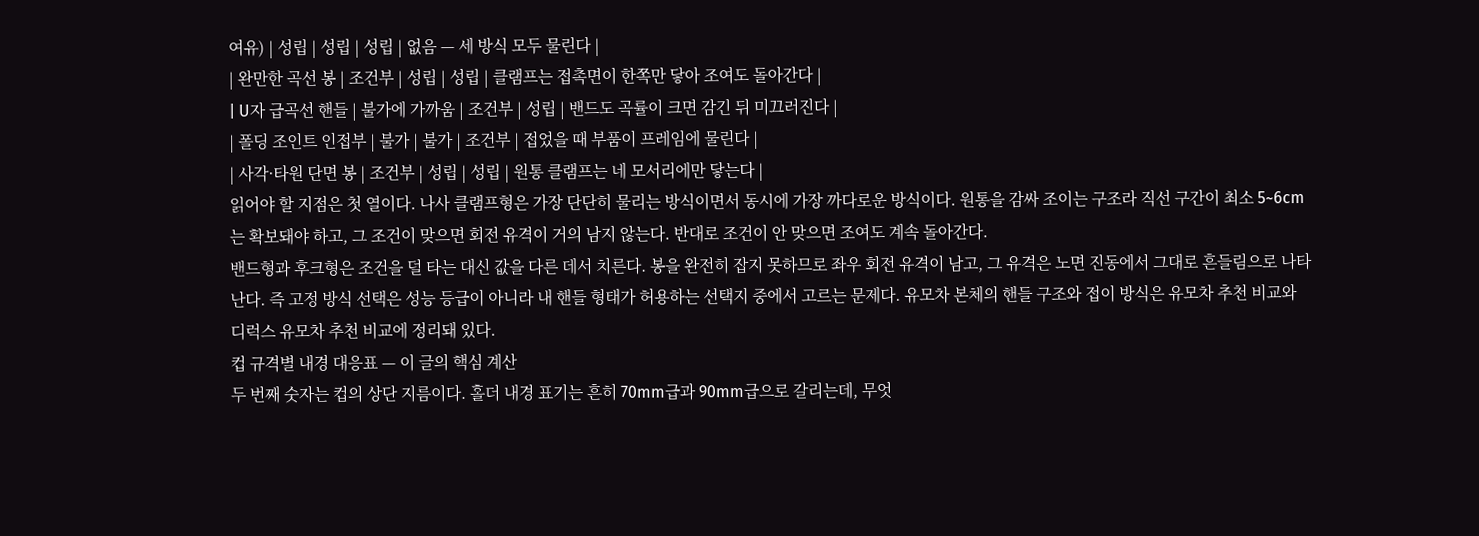여유) | 성립 | 성립 | 성립 | 없음 — 세 방식 모두 물린다 |
| 완만한 곡선 봉 | 조건부 | 성립 | 성립 | 클램프는 접촉면이 한쪽만 닿아 조여도 돌아간다 |
| U자 급곡선 핸들 | 불가에 가까움 | 조건부 | 성립 | 밴드도 곡률이 크면 감긴 뒤 미끄러진다 |
| 폴딩 조인트 인접부 | 불가 | 불가 | 조건부 | 접었을 때 부품이 프레임에 물린다 |
| 사각·타원 단면 봉 | 조건부 | 성립 | 성립 | 원통 클램프는 네 모서리에만 닿는다 |
읽어야 할 지점은 첫 열이다. 나사 클램프형은 가장 단단히 물리는 방식이면서 동시에 가장 까다로운 방식이다. 원통을 감싸 조이는 구조라 직선 구간이 최소 5~6cm는 확보돼야 하고, 그 조건이 맞으면 회전 유격이 거의 남지 않는다. 반대로 조건이 안 맞으면 조여도 계속 돌아간다.
밴드형과 후크형은 조건을 덜 타는 대신 값을 다른 데서 치른다. 봉을 완전히 잡지 못하므로 좌우 회전 유격이 남고, 그 유격은 노면 진동에서 그대로 흔들림으로 나타난다. 즉 고정 방식 선택은 성능 등급이 아니라 내 핸들 형태가 허용하는 선택지 중에서 고르는 문제다. 유모차 본체의 핸들 구조와 접이 방식은 유모차 추천 비교와 디럭스 유모차 추천 비교에 정리돼 있다.
컵 규격별 내경 대응표 — 이 글의 핵심 계산
두 번째 숫자는 컵의 상단 지름이다. 홀더 내경 표기는 흔히 70mm급과 90mm급으로 갈리는데, 무엇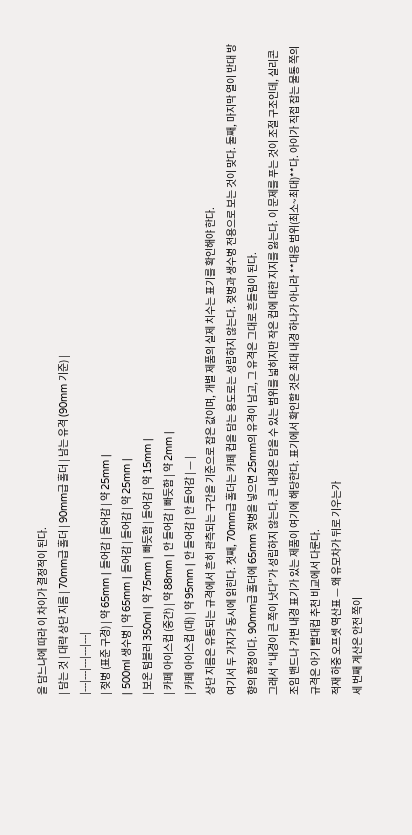을 담느냐에 따라 이 차이가 결정적이 된다.
| 담는 것 | 대략 상단 지름 | 70mm급 홀더 | 90mm급 홀더 | 남는 유격 (90mm 기준) |
|---|---|---|---|---|
| 젖병 (표준 구경) | 약 65mm | 들어감 | 들어감 | 약 25mm |
| 500ml 생수병 | 약 65mm | 들어감 | 들어감 | 약 25mm |
| 보온 텀블러 350ml | 약 75mm | 빠듯함 | 들어감 | 약 15mm |
| 카페 아이스컵 (중간) | 약 88mm | 안 들어감 | 빠듯함 | 약 2mm |
| 카페 아이스컵 (대) | 약 95mm | 안 들어감 | 안 들어감 | — |
상단 지름은 유통되는 규격에서 흔히 관측되는 구간을 기준으로 잡은 값이며, 개별 제품의 실제 치수는 표기를 확인해야 한다.
여기서 두 가지가 동시에 읽힌다. 첫째, 70mm급 홀더는 카페 컵을 담는 용도로는 성립하지 않는다. 젖병과 생수병 전용으로 보는 것이 맞다. 둘째, 마지막 열이 반대 방향의 함정이다. 90mm급 홀더에 65mm 젖병을 넣으면 25mm의 유격이 남고, 그 유격은 그대로 흔들림이 된다.
그래서 “내경이 큰 쪽이 낫다”가 성립하지 않는다. 큰 내경은 담을 수 있는 범위를 넓히지만 작은 컵에 대한 지지를 잃는다. 이 문제를 푸는 것이 조절 구조인데, 실리콘 조임 밴드나 가변 내경 표기가 있는 제품이 여기에 해당한다. 표기에서 확인할 것은 최대 내경 하나가 아니라 **대응 범위(최소~최대)**다. 아이가 직접 잡는 물통 쪽의 규격은 아기 빨대컵 추천 비교에서 다룬다.
적재 하중 오프셋 역산표 — 왜 유모차가 뒤로 기우는가
세 번째 계산은 안전 쪽이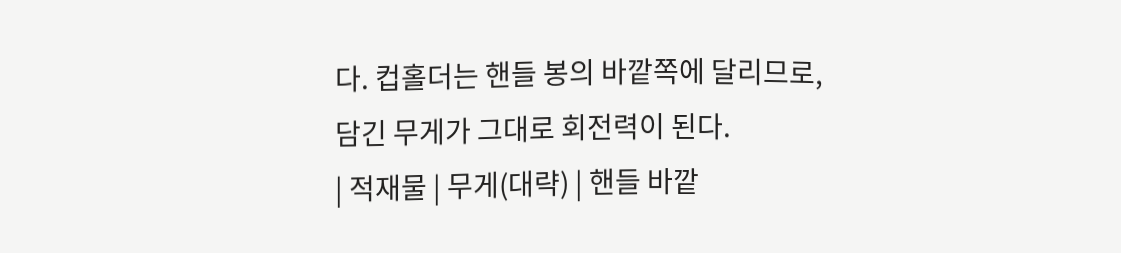다. 컵홀더는 핸들 봉의 바깥쪽에 달리므로, 담긴 무게가 그대로 회전력이 된다.
| 적재물 | 무게(대략) | 핸들 바깥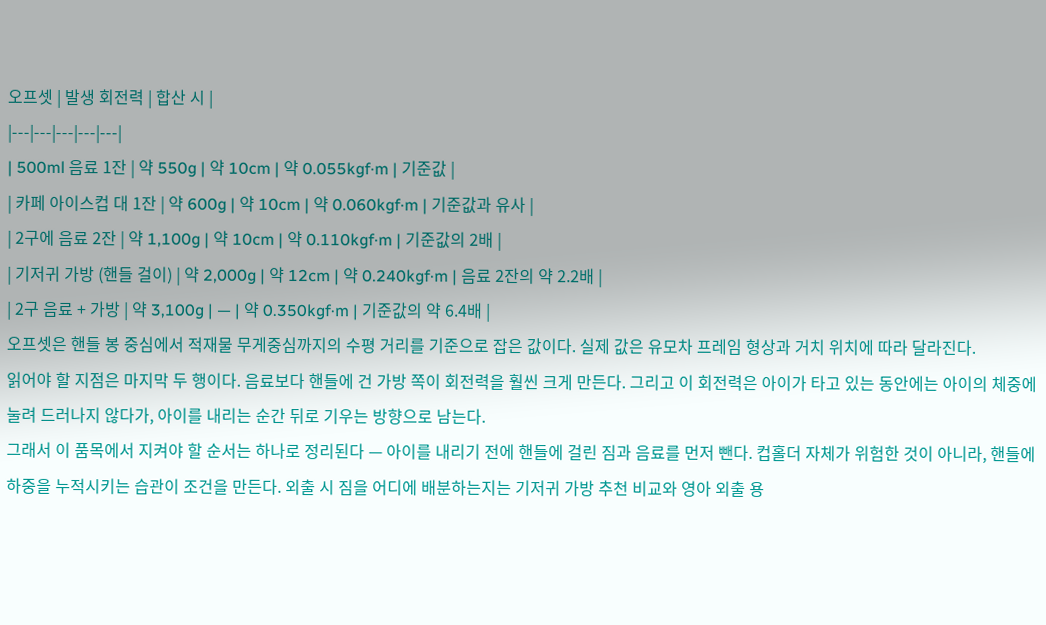오프셋 | 발생 회전력 | 합산 시 |
|---|---|---|---|---|
| 500ml 음료 1잔 | 약 550g | 약 10cm | 약 0.055kgf·m | 기준값 |
| 카페 아이스컵 대 1잔 | 약 600g | 약 10cm | 약 0.060kgf·m | 기준값과 유사 |
| 2구에 음료 2잔 | 약 1,100g | 약 10cm | 약 0.110kgf·m | 기준값의 2배 |
| 기저귀 가방 (핸들 걸이) | 약 2,000g | 약 12cm | 약 0.240kgf·m | 음료 2잔의 약 2.2배 |
| 2구 음료 + 가방 | 약 3,100g | — | 약 0.350kgf·m | 기준값의 약 6.4배 |
오프셋은 핸들 봉 중심에서 적재물 무게중심까지의 수평 거리를 기준으로 잡은 값이다. 실제 값은 유모차 프레임 형상과 거치 위치에 따라 달라진다.
읽어야 할 지점은 마지막 두 행이다. 음료보다 핸들에 건 가방 쪽이 회전력을 훨씬 크게 만든다. 그리고 이 회전력은 아이가 타고 있는 동안에는 아이의 체중에 눌려 드러나지 않다가, 아이를 내리는 순간 뒤로 기우는 방향으로 남는다.
그래서 이 품목에서 지켜야 할 순서는 하나로 정리된다 — 아이를 내리기 전에 핸들에 걸린 짐과 음료를 먼저 뺀다. 컵홀더 자체가 위험한 것이 아니라, 핸들에 하중을 누적시키는 습관이 조건을 만든다. 외출 시 짐을 어디에 배분하는지는 기저귀 가방 추천 비교와 영아 외출 용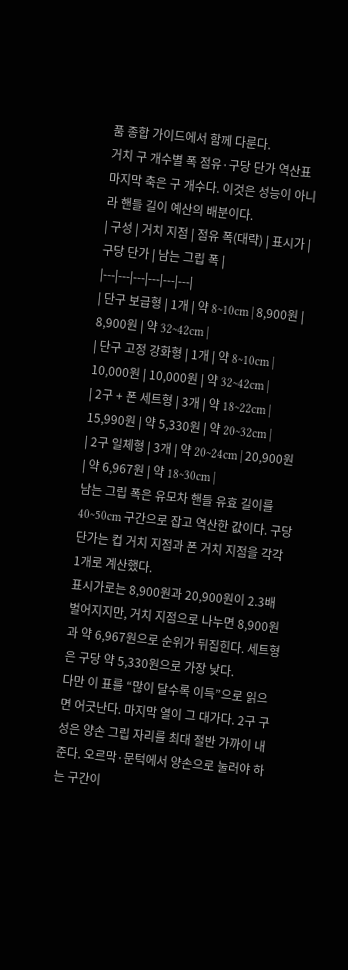품 종합 가이드에서 함께 다룬다.
거치 구 개수별 폭 점유·구당 단가 역산표
마지막 축은 구 개수다. 이것은 성능이 아니라 핸들 길이 예산의 배분이다.
| 구성 | 거치 지점 | 점유 폭(대략) | 표시가 | 구당 단가 | 남는 그립 폭 |
|---|---|---|---|---|---|
| 단구 보급형 | 1개 | 약 8~10cm | 8,900원 | 8,900원 | 약 32~42cm |
| 단구 고정 강화형 | 1개 | 약 8~10cm | 10,000원 | 10,000원 | 약 32~42cm |
| 2구 + 폰 세트형 | 3개 | 약 18~22cm | 15,990원 | 약 5,330원 | 약 20~32cm |
| 2구 일체형 | 3개 | 약 20~24cm | 20,900원 | 약 6,967원 | 약 18~30cm |
남는 그립 폭은 유모차 핸들 유효 길이를 40~50cm 구간으로 잡고 역산한 값이다. 구당 단가는 컵 거치 지점과 폰 거치 지점을 각각 1개로 계산했다.
표시가로는 8,900원과 20,900원이 2.3배 벌어지지만, 거치 지점으로 나누면 8,900원과 약 6,967원으로 순위가 뒤집힌다. 세트형은 구당 약 5,330원으로 가장 낮다.
다만 이 표를 “많이 달수록 이득”으로 읽으면 어긋난다. 마지막 열이 그 대가다. 2구 구성은 양손 그립 자리를 최대 절반 가까이 내준다. 오르막·문턱에서 양손으로 눌러야 하는 구간이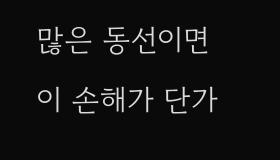많은 동선이면 이 손해가 단가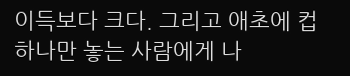이득보다 크다. 그리고 애초에 컵 하나만 놓는 사람에게 나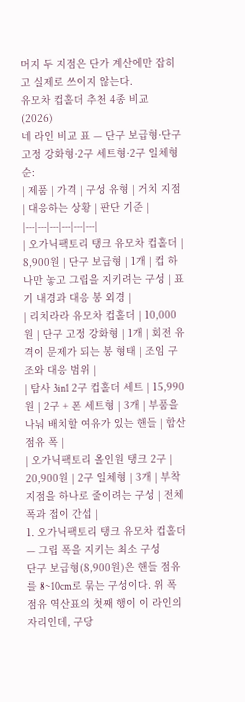머지 두 지점은 단가 계산에만 잡히고 실제로 쓰이지 않는다.
유모차 컵홀더 추천 4종 비교 (2026)
네 라인 비교 표 — 단구 보급형·단구 고정 강화형·2구 세트형·2구 일체형 순:
| 제품 | 가격 | 구성 유형 | 거치 지점 | 대응하는 상황 | 판단 기준 |
|---|---|---|---|---|---|
| 오가닉팩토리 탱크 유모차 컵홀더 | 8,900원 | 단구 보급형 | 1개 | 컵 하나만 놓고 그립을 지키려는 구성 | 표기 내경과 대응 봉 외경 |
| 리치라라 유모차 컵홀더 | 10,000원 | 단구 고정 강화형 | 1개 | 회전 유격이 문제가 되는 봉 형태 | 조임 구조와 대응 범위 |
| 탐사 3in1 2구 컵홀더 세트 | 15,990원 | 2구 + 폰 세트형 | 3개 | 부품을 나눠 배치할 여유가 있는 핸들 | 합산 점유 폭 |
| 오가닉팩토리 올인원 탱크 2구 | 20,900원 | 2구 일체형 | 3개 | 부착 지점을 하나로 줄이려는 구성 | 전체 폭과 접이 간섭 |
1. 오가닉팩토리 탱크 유모차 컵홀더 — 그립 폭을 지키는 최소 구성
단구 보급형(8,900원)은 핸들 점유를 8~10cm로 묶는 구성이다. 위 폭 점유 역산표의 첫째 행이 이 라인의 자리인데, 구당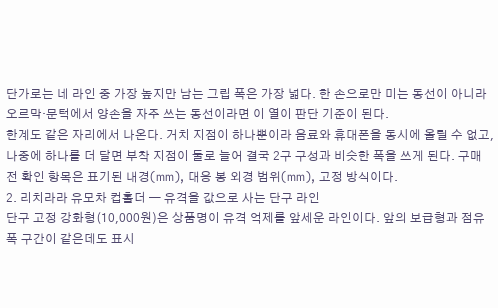단가로는 네 라인 중 가장 높지만 남는 그립 폭은 가장 넓다. 한 손으로만 미는 동선이 아니라 오르막·문턱에서 양손을 자주 쓰는 동선이라면 이 열이 판단 기준이 된다.
한계도 같은 자리에서 나온다. 거치 지점이 하나뿐이라 음료와 휴대폰을 동시에 올릴 수 없고, 나중에 하나를 더 달면 부착 지점이 둘로 늘어 결국 2구 구성과 비슷한 폭을 쓰게 된다. 구매 전 확인 항목은 표기된 내경(mm), 대응 봉 외경 범위(mm), 고정 방식이다.
2. 리치라라 유모차 컵홀더 — 유격을 값으로 사는 단구 라인
단구 고정 강화형(10,000원)은 상품명이 유격 억제를 앞세운 라인이다. 앞의 보급형과 점유 폭 구간이 같은데도 표시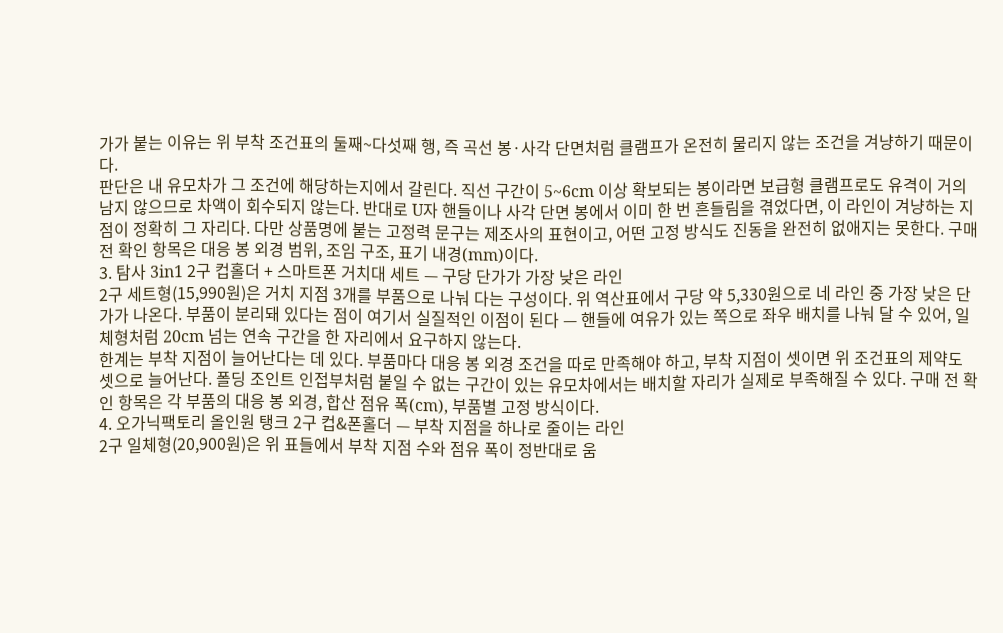가가 붙는 이유는 위 부착 조건표의 둘째~다섯째 행, 즉 곡선 봉·사각 단면처럼 클램프가 온전히 물리지 않는 조건을 겨냥하기 때문이다.
판단은 내 유모차가 그 조건에 해당하는지에서 갈린다. 직선 구간이 5~6cm 이상 확보되는 봉이라면 보급형 클램프로도 유격이 거의 남지 않으므로 차액이 회수되지 않는다. 반대로 U자 핸들이나 사각 단면 봉에서 이미 한 번 흔들림을 겪었다면, 이 라인이 겨냥하는 지점이 정확히 그 자리다. 다만 상품명에 붙는 고정력 문구는 제조사의 표현이고, 어떤 고정 방식도 진동을 완전히 없애지는 못한다. 구매 전 확인 항목은 대응 봉 외경 범위, 조임 구조, 표기 내경(mm)이다.
3. 탐사 3in1 2구 컵홀더 + 스마트폰 거치대 세트 — 구당 단가가 가장 낮은 라인
2구 세트형(15,990원)은 거치 지점 3개를 부품으로 나눠 다는 구성이다. 위 역산표에서 구당 약 5,330원으로 네 라인 중 가장 낮은 단가가 나온다. 부품이 분리돼 있다는 점이 여기서 실질적인 이점이 된다 — 핸들에 여유가 있는 쪽으로 좌우 배치를 나눠 달 수 있어, 일체형처럼 20cm 넘는 연속 구간을 한 자리에서 요구하지 않는다.
한계는 부착 지점이 늘어난다는 데 있다. 부품마다 대응 봉 외경 조건을 따로 만족해야 하고, 부착 지점이 셋이면 위 조건표의 제약도 셋으로 늘어난다. 폴딩 조인트 인접부처럼 붙일 수 없는 구간이 있는 유모차에서는 배치할 자리가 실제로 부족해질 수 있다. 구매 전 확인 항목은 각 부품의 대응 봉 외경, 합산 점유 폭(cm), 부품별 고정 방식이다.
4. 오가닉팩토리 올인원 탱크 2구 컵&폰홀더 — 부착 지점을 하나로 줄이는 라인
2구 일체형(20,900원)은 위 표들에서 부착 지점 수와 점유 폭이 정반대로 움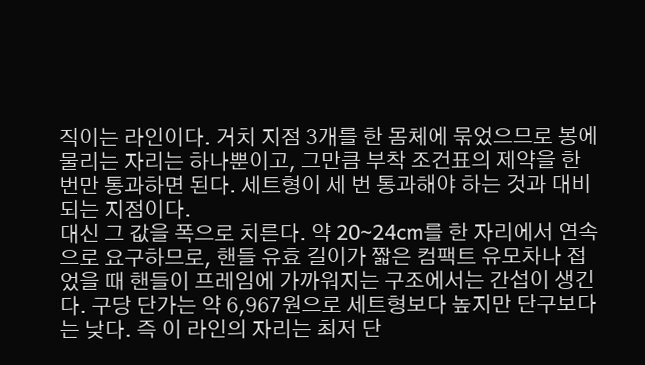직이는 라인이다. 거치 지점 3개를 한 몸체에 묶었으므로 봉에 물리는 자리는 하나뿐이고, 그만큼 부착 조건표의 제약을 한 번만 통과하면 된다. 세트형이 세 번 통과해야 하는 것과 대비되는 지점이다.
대신 그 값을 폭으로 치른다. 약 20~24cm를 한 자리에서 연속으로 요구하므로, 핸들 유효 길이가 짧은 컴팩트 유모차나 접었을 때 핸들이 프레임에 가까워지는 구조에서는 간섭이 생긴다. 구당 단가는 약 6,967원으로 세트형보다 높지만 단구보다는 낮다. 즉 이 라인의 자리는 최저 단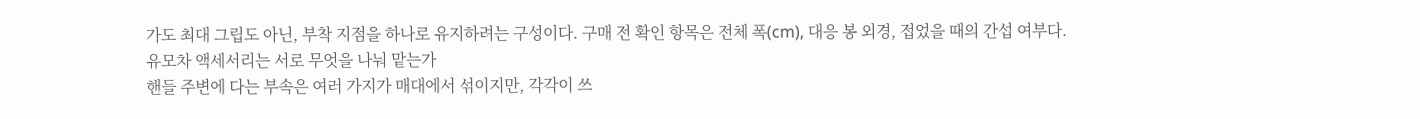가도 최대 그립도 아닌, 부착 지점을 하나로 유지하려는 구성이다. 구매 전 확인 항목은 전체 폭(cm), 대응 봉 외경, 접었을 때의 간섭 여부다.
유모차 액세서리는 서로 무엇을 나눠 맡는가
핸들 주변에 다는 부속은 여러 가지가 매대에서 섞이지만, 각각이 쓰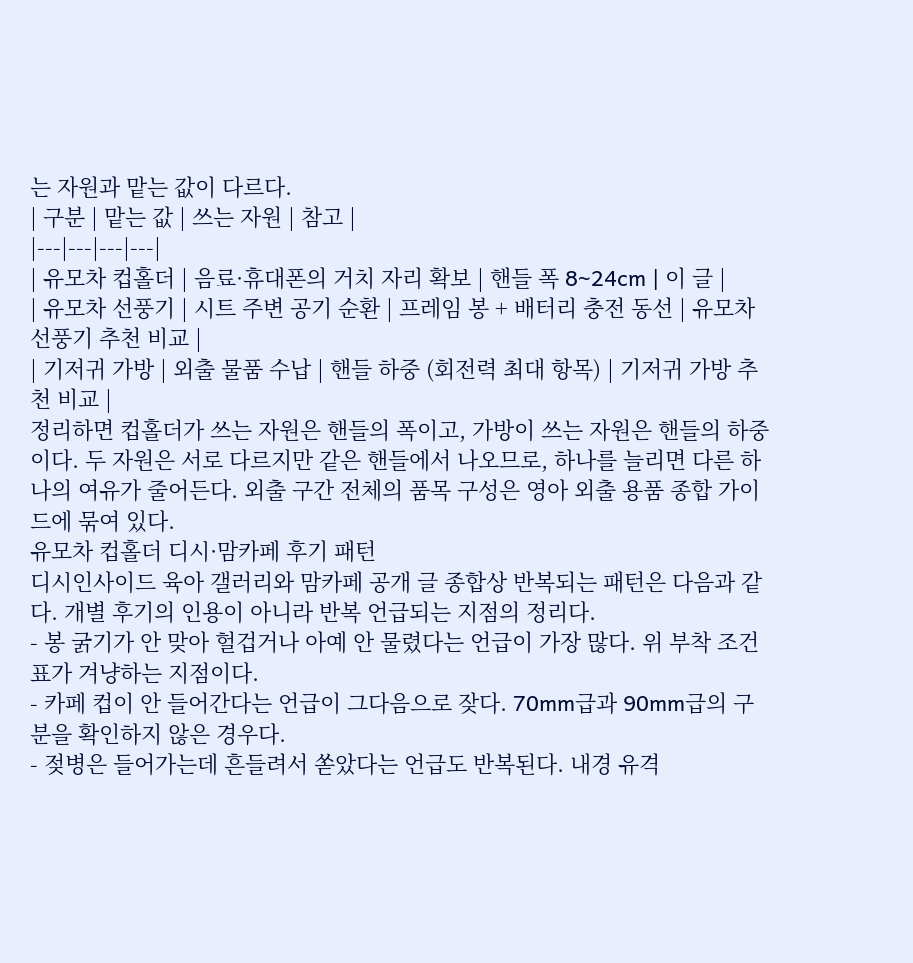는 자원과 맡는 값이 다르다.
| 구분 | 맡는 값 | 쓰는 자원 | 참고 |
|---|---|---|---|
| 유모차 컵홀더 | 음료·휴대폰의 거치 자리 확보 | 핸들 폭 8~24cm | 이 글 |
| 유모차 선풍기 | 시트 주변 공기 순환 | 프레임 봉 + 배터리 충전 동선 | 유모차 선풍기 추천 비교 |
| 기저귀 가방 | 외출 물품 수납 | 핸들 하중 (회전력 최대 항목) | 기저귀 가방 추천 비교 |
정리하면 컵홀더가 쓰는 자원은 핸들의 폭이고, 가방이 쓰는 자원은 핸들의 하중이다. 두 자원은 서로 다르지만 같은 핸들에서 나오므로, 하나를 늘리면 다른 하나의 여유가 줄어든다. 외출 구간 전체의 품목 구성은 영아 외출 용품 종합 가이드에 묶여 있다.
유모차 컵홀더 디시·맘카페 후기 패턴
디시인사이드 육아 갤러리와 맘카페 공개 글 종합상 반복되는 패턴은 다음과 같다. 개별 후기의 인용이 아니라 반복 언급되는 지점의 정리다.
- 봉 굵기가 안 맞아 헐겁거나 아예 안 물렸다는 언급이 가장 많다. 위 부착 조건표가 겨냥하는 지점이다.
- 카페 컵이 안 들어간다는 언급이 그다음으로 잦다. 70mm급과 90mm급의 구분을 확인하지 않은 경우다.
- 젖병은 들어가는데 흔들려서 쏟았다는 언급도 반복된다. 내경 유격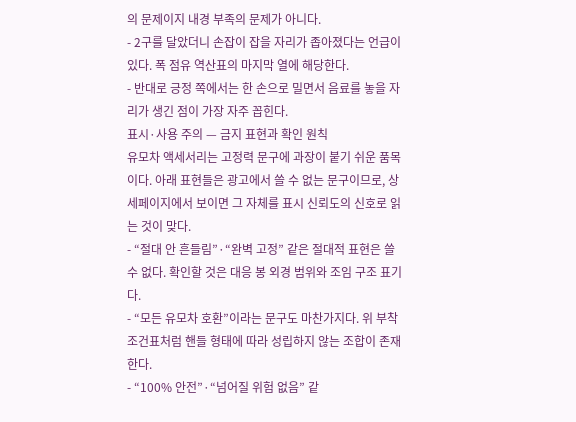의 문제이지 내경 부족의 문제가 아니다.
- 2구를 달았더니 손잡이 잡을 자리가 좁아졌다는 언급이 있다. 폭 점유 역산표의 마지막 열에 해당한다.
- 반대로 긍정 쪽에서는 한 손으로 밀면서 음료를 놓을 자리가 생긴 점이 가장 자주 꼽힌다.
표시·사용 주의 — 금지 표현과 확인 원칙
유모차 액세서리는 고정력 문구에 과장이 붙기 쉬운 품목이다. 아래 표현들은 광고에서 쓸 수 없는 문구이므로, 상세페이지에서 보이면 그 자체를 표시 신뢰도의 신호로 읽는 것이 맞다.
- “절대 안 흔들림”·“완벽 고정” 같은 절대적 표현은 쓸 수 없다. 확인할 것은 대응 봉 외경 범위와 조임 구조 표기다.
- “모든 유모차 호환”이라는 문구도 마찬가지다. 위 부착 조건표처럼 핸들 형태에 따라 성립하지 않는 조합이 존재한다.
- “100% 안전”·“넘어질 위험 없음” 같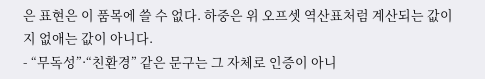은 표현은 이 품목에 쓸 수 없다. 하중은 위 오프셋 역산표처럼 계산되는 값이지 없애는 값이 아니다.
- “무독성”·“친환경” 같은 문구는 그 자체로 인증이 아니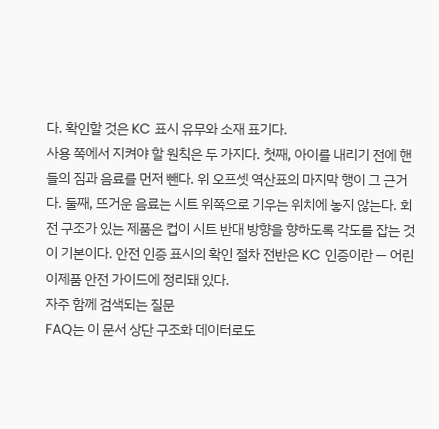다. 확인할 것은 KC 표시 유무와 소재 표기다.
사용 쪽에서 지켜야 할 원칙은 두 가지다. 첫째, 아이를 내리기 전에 핸들의 짐과 음료를 먼저 뺀다. 위 오프셋 역산표의 마지막 행이 그 근거다. 둘째, 뜨거운 음료는 시트 위쪽으로 기우는 위치에 놓지 않는다. 회전 구조가 있는 제품은 컵이 시트 반대 방향을 향하도록 각도를 잡는 것이 기본이다. 안전 인증 표시의 확인 절차 전반은 KC 인증이란 — 어린이제품 안전 가이드에 정리돼 있다.
자주 함께 검색되는 질문
FAQ는 이 문서 상단 구조화 데이터로도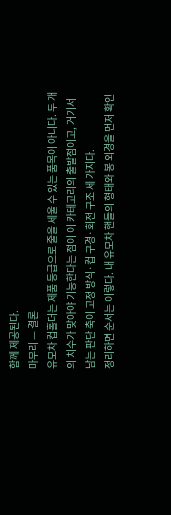함께 제공된다.
마무리 — 결론
유모차 컵홀더는 제품 등급으로 줄을 세울 수 있는 품목이 아니다. 두 개의 치수가 맞아야 기능한다는 점이 이 카테고리의 출발점이고, 거기서 남는 판단 축이 고정 방식·컵 구경·회전 구조 세 가지다.
정리하면 순서는 이렇다. 내 유모차 핸들의 형태와 봉 외경을 먼저 확인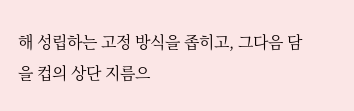해 성립하는 고정 방식을 좁히고, 그다음 담을 컵의 상단 지름으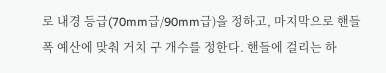로 내경 등급(70mm급/90mm급)을 정하고, 마지막으로 핸들 폭 예산에 맞춰 거치 구 개수를 정한다. 핸들에 걸리는 하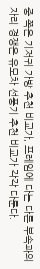중 쪽은 기저귀 가방 추천 비교가, 프레임에 다는 다른 부속과의 자리 경쟁은 유모차 선풍기 추천 비교가 각각 다룬다.